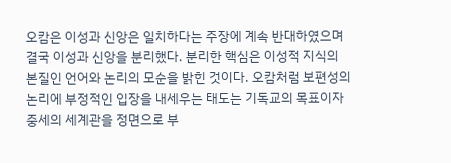오캄은 이성과 신앙은 일치하다는 주장에 계속 반대하였으며 결국 이성과 신앙을 분리했다. 분리한 핵심은 이성적 지식의 본질인 언어와 논리의 모순을 밝힌 것이다. 오캄처럼 보편성의 논리에 부정적인 입장을 내세우는 태도는 기독교의 목표이자 중세의 세계관을 정면으로 부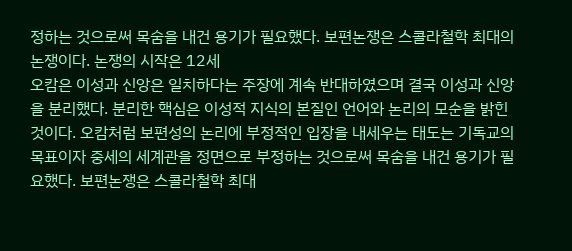정하는 것으로써 목숨을 내건 용기가 필요했다. 보편논쟁은 스콜라철학 최대의 논쟁이다. 논쟁의 시작은 12세
오캄은 이성과 신앙은 일치하다는 주장에 계속 반대하였으며 결국 이성과 신앙을 분리했다. 분리한 핵심은 이성적 지식의 본질인 언어와 논리의 모순을 밝힌 것이다. 오캄처럼 보편성의 논리에 부정적인 입장을 내세우는 태도는 기독교의 목표이자 중세의 세계관을 정면으로 부정하는 것으로써 목숨을 내건 용기가 필요했다. 보편논쟁은 스콜라철학 최대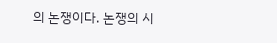의 논쟁이다. 논쟁의 시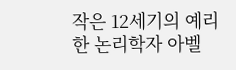작은 12세기의 예리한 논리학자 아벨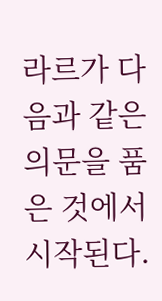라르가 다음과 같은 의문을 품은 것에서 시작된다.